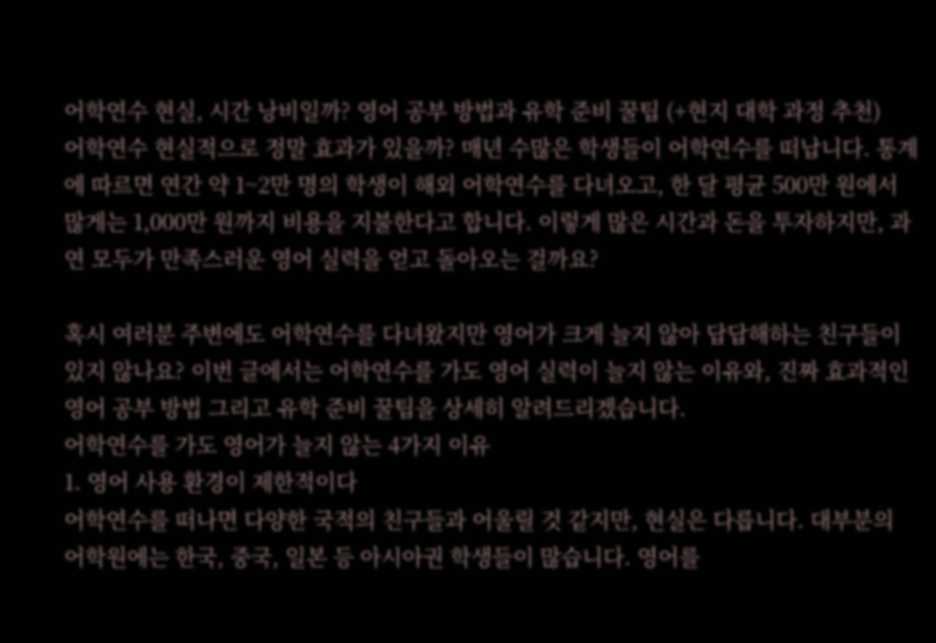어학연수 현실, 시간 낭비일까? 영어 공부 방법과 유학 준비 꿀팁 (+현지 대학 과정 추천)
어학연수 현실적으로 정말 효과가 있을까? 매년 수많은 학생들이 어학연수를 떠납니다. 통계에 따르면 연간 약 1~2만 명의 학생이 해외 어학연수를 다녀오고, 한 달 평균 500만 원에서 많게는 1,000만 원까지 비용을 지불한다고 합니다. 이렇게 많은 시간과 돈을 투자하지만, 과연 모두가 만족스러운 영어 실력을 얻고 돌아오는 걸까요?

혹시 여러분 주변에도 어학연수를 다녀왔지만 영어가 크게 늘지 않아 답답해하는 친구들이 있지 않나요? 이번 글에서는 어학연수를 가도 영어 실력이 늘지 않는 이유와, 진짜 효과적인 영어 공부 방법 그리고 유학 준비 꿀팁을 상세히 알려드리겠습니다.
어학연수를 가도 영어가 늘지 않는 4가지 이유
1. 영어 사용 환경이 제한적이다
어학연수를 떠나면 다양한 국적의 친구들과 어울릴 것 같지만, 현실은 다릅니다. 대부분의 어학원에는 한국, 중국, 일본 등 아시아권 학생들이 많습니다. 영어를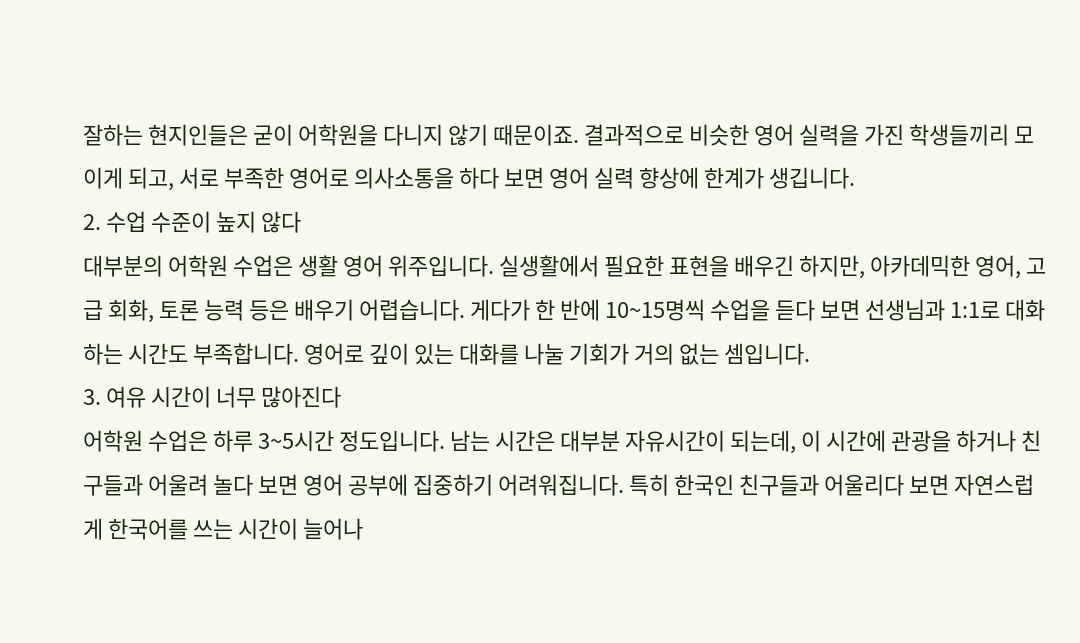잘하는 현지인들은 굳이 어학원을 다니지 않기 때문이죠. 결과적으로 비슷한 영어 실력을 가진 학생들끼리 모이게 되고, 서로 부족한 영어로 의사소통을 하다 보면 영어 실력 향상에 한계가 생깁니다.
2. 수업 수준이 높지 않다
대부분의 어학원 수업은 생활 영어 위주입니다. 실생활에서 필요한 표현을 배우긴 하지만, 아카데믹한 영어, 고급 회화, 토론 능력 등은 배우기 어렵습니다. 게다가 한 반에 10~15명씩 수업을 듣다 보면 선생님과 1:1로 대화하는 시간도 부족합니다. 영어로 깊이 있는 대화를 나눌 기회가 거의 없는 셈입니다.
3. 여유 시간이 너무 많아진다
어학원 수업은 하루 3~5시간 정도입니다. 남는 시간은 대부분 자유시간이 되는데, 이 시간에 관광을 하거나 친구들과 어울려 놀다 보면 영어 공부에 집중하기 어려워집니다. 특히 한국인 친구들과 어울리다 보면 자연스럽게 한국어를 쓰는 시간이 늘어나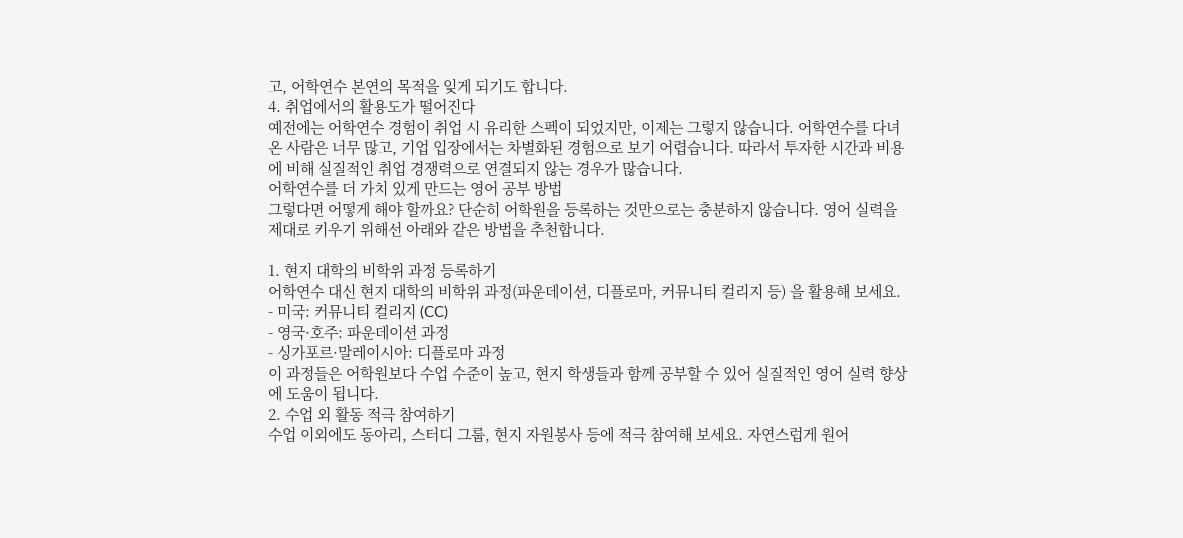고, 어학연수 본연의 목적을 잊게 되기도 합니다.
4. 취업에서의 활용도가 떨어진다
예전에는 어학연수 경험이 취업 시 유리한 스펙이 되었지만, 이제는 그렇지 않습니다. 어학연수를 다녀온 사람은 너무 많고, 기업 입장에서는 차별화된 경험으로 보기 어렵습니다. 따라서 투자한 시간과 비용에 비해 실질적인 취업 경쟁력으로 연결되지 않는 경우가 많습니다.
어학연수를 더 가치 있게 만드는 영어 공부 방법
그렇다면 어떻게 해야 할까요? 단순히 어학원을 등록하는 것만으로는 충분하지 않습니다. 영어 실력을 제대로 키우기 위해선 아래와 같은 방법을 추천합니다.

1. 현지 대학의 비학위 과정 등록하기
어학연수 대신 현지 대학의 비학위 과정(파운데이션, 디플로마, 커뮤니티 컬리지 등) 을 활용해 보세요.
- 미국: 커뮤니티 컬리지 (CC)
- 영국·호주: 파운데이션 과정
- 싱가포르·말레이시아: 디플로마 과정
이 과정들은 어학원보다 수업 수준이 높고, 현지 학생들과 함께 공부할 수 있어 실질적인 영어 실력 향상에 도움이 됩니다.
2. 수업 외 활동 적극 참여하기
수업 이외에도 동아리, 스터디 그룹, 현지 자원봉사 등에 적극 참여해 보세요. 자연스럽게 원어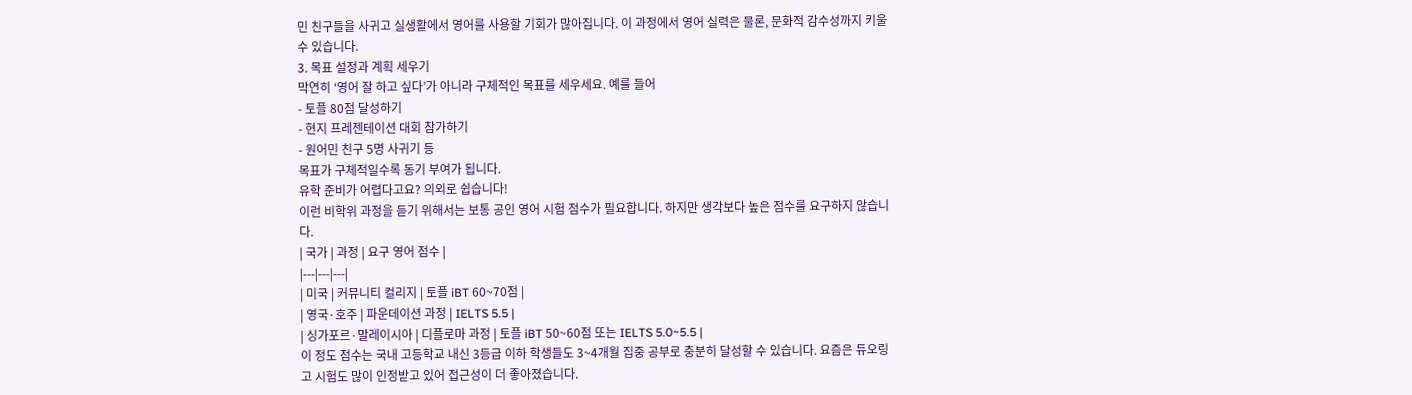민 친구들을 사귀고 실생활에서 영어를 사용할 기회가 많아집니다. 이 과정에서 영어 실력은 물론, 문화적 감수성까지 키울 수 있습니다.
3. 목표 설정과 계획 세우기
막연히 ‘영어 잘 하고 싶다’가 아니라 구체적인 목표를 세우세요. 예를 들어
- 토플 80점 달성하기
- 현지 프레젠테이션 대회 참가하기
- 원어민 친구 5명 사귀기 등
목표가 구체적일수록 동기 부여가 됩니다.
유학 준비가 어렵다고요? 의외로 쉽습니다!
이런 비학위 과정을 듣기 위해서는 보통 공인 영어 시험 점수가 필요합니다. 하지만 생각보다 높은 점수를 요구하지 않습니다.
| 국가 | 과정 | 요구 영어 점수 |
|---|---|---|
| 미국 | 커뮤니티 컬리지 | 토플 iBT 60~70점 |
| 영국·호주 | 파운데이션 과정 | IELTS 5.5 |
| 싱가포르·말레이시아 | 디플로마 과정 | 토플 iBT 50~60점 또는 IELTS 5.0~5.5 |
이 정도 점수는 국내 고등학교 내신 3등급 이하 학생들도 3~4개월 집중 공부로 충분히 달성할 수 있습니다. 요즘은 듀오링고 시험도 많이 인정받고 있어 접근성이 더 좋아졌습니다.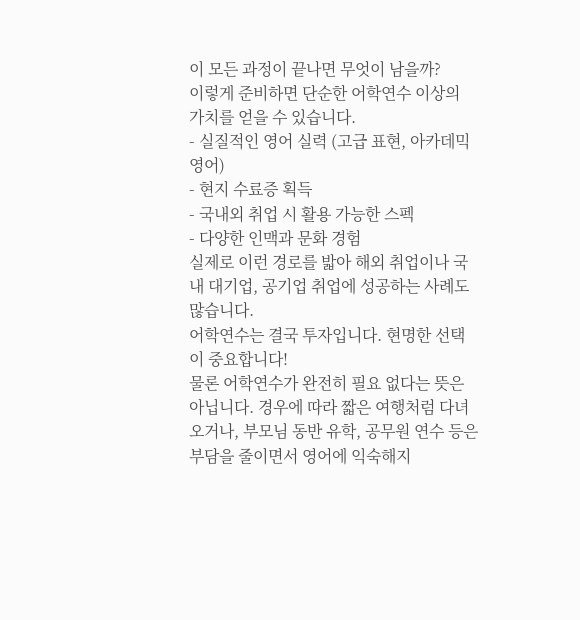이 모든 과정이 끝나면 무엇이 남을까?
이렇게 준비하면 단순한 어학연수 이상의 가치를 얻을 수 있습니다.
- 실질적인 영어 실력 (고급 표현, 아카데믹 영어)
- 현지 수료증 획득
- 국내외 취업 시 활용 가능한 스펙
- 다양한 인맥과 문화 경험
실제로 이런 경로를 밟아 해외 취업이나 국내 대기업, 공기업 취업에 성공하는 사례도 많습니다.
어학연수는 결국 투자입니다. 현명한 선택이 중요합니다!
물론 어학연수가 완전히 필요 없다는 뜻은 아닙니다. 경우에 따라 짧은 여행처럼 다녀오거나, 부모님 동반 유학, 공무원 연수 등은 부담을 줄이면서 영어에 익숙해지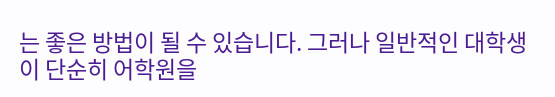는 좋은 방법이 될 수 있습니다. 그러나 일반적인 대학생이 단순히 어학원을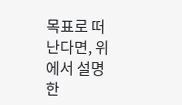목표로 떠난다면, 위에서 설명한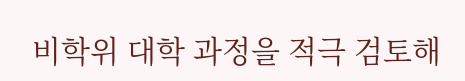비학위 대학 과정을 적극 검토해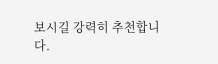보시길 강력히 추천합니다.